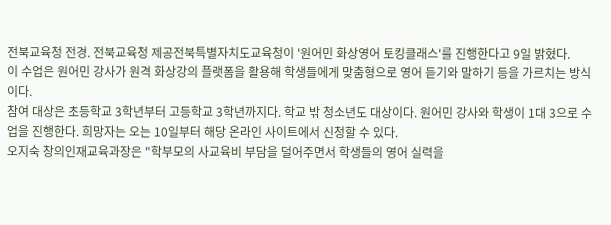전북교육청 전경. 전북교육청 제공전북특별자치도교육청이 '원어민 화상영어 토킹클래스'를 진행한다고 9일 밝혔다.
이 수업은 원어민 강사가 원격 화상강의 플랫폼을 활용해 학생들에게 맞춤형으로 영어 듣기와 말하기 등을 가르치는 방식이다.
참여 대상은 초등학교 3학년부터 고등학교 3학년까지다. 학교 밖 청소년도 대상이다. 원어민 강사와 학생이 1대 3으로 수업을 진행한다. 희망자는 오는 10일부터 해당 온라인 사이트에서 신청할 수 있다.
오지숙 창의인재교육과장은 "학부모의 사교육비 부담을 덜어주면서 학생들의 영어 실력을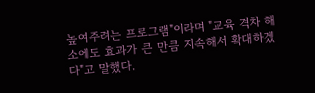높여주려는 프로그램"이라며 "교육 격차 해소에도 효과가 큰 만큼 지속해서 확대하겠다"고 말했다.